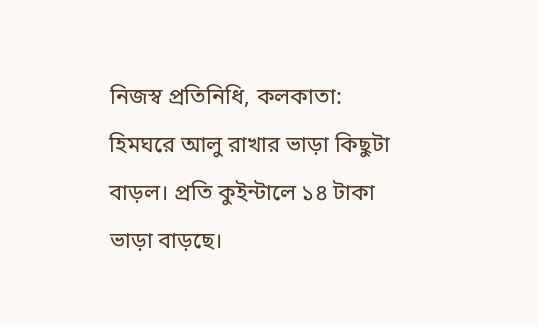নিজস্ব প্রতিনিধি, কলকাতা: হিমঘরে আলু রাখার ভাড়া কিছুটা বাড়ল। প্রতি কুইন্টালে ১৪ টাকা ভাড়া বাড়ছে।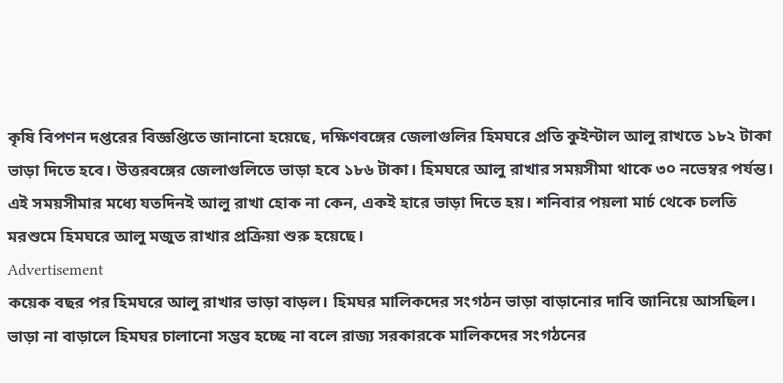কৃষি বিপণন দপ্তরের বিজ্ঞপ্তিতে জানানো হয়েছে, দক্ষিণবঙ্গের জেলাগুলির হিমঘরে প্রতি কুইন্টাল আলু রাখতে ১৮২ টাকা ভাড়া দিতে হবে। উত্তরবঙ্গের জেলাগুলিতে ভাড়া হবে ১৮৬ টাকা। হিমঘরে আলু রাখার সময়সীমা থাকে ৩০ নভেম্বর পর্যন্ত। এই সময়সীমার মধ্যে যতদিনই আলু রাখা হোক না কেন, একই হারে ভাড়া দিতে হয়। শনিবার পয়লা মার্চ থেকে চলতি মরশুমে হিমঘরে আলু মজুত রাখার প্রক্রিয়া শুরু হয়েছে।
Advertisement
কয়েক বছর পর হিমঘরে আলু রাখার ভাড়া বাড়ল। হিমঘর মালিকদের সংগঠন ভাড়া বাড়ানোর দাবি জানিয়ে আসছিল। ভাড়া না বাড়ালে হিমঘর চালানো সম্ভব হচ্ছে না বলে রাজ্য সরকারকে মালিকদের সংগঠনের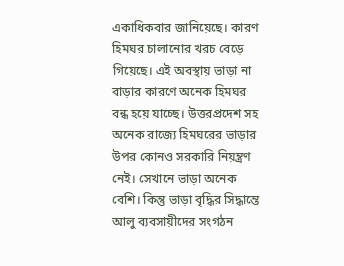একাধিকবার জানিয়েছে। কারণ হিমঘর চালানোর খরচ বেড়ে গিয়েছে। এই অবস্থায় ভাড়া না বাড়ার কারণে অনেক হিমঘর বন্ধ হয়ে যাচ্ছে। উত্তরপ্রদেশ সহ অনেক রাজ্যে হিমঘরের ভাড়ার উপর কোনও সরকারি নিয়ন্ত্রণ নেই। সেখানে ভাড়া অনেক বেশি। কিন্তু ভাড়া বৃদ্ধির সিদ্ধান্তে আলু ব্যবসায়ীদের সংগঠন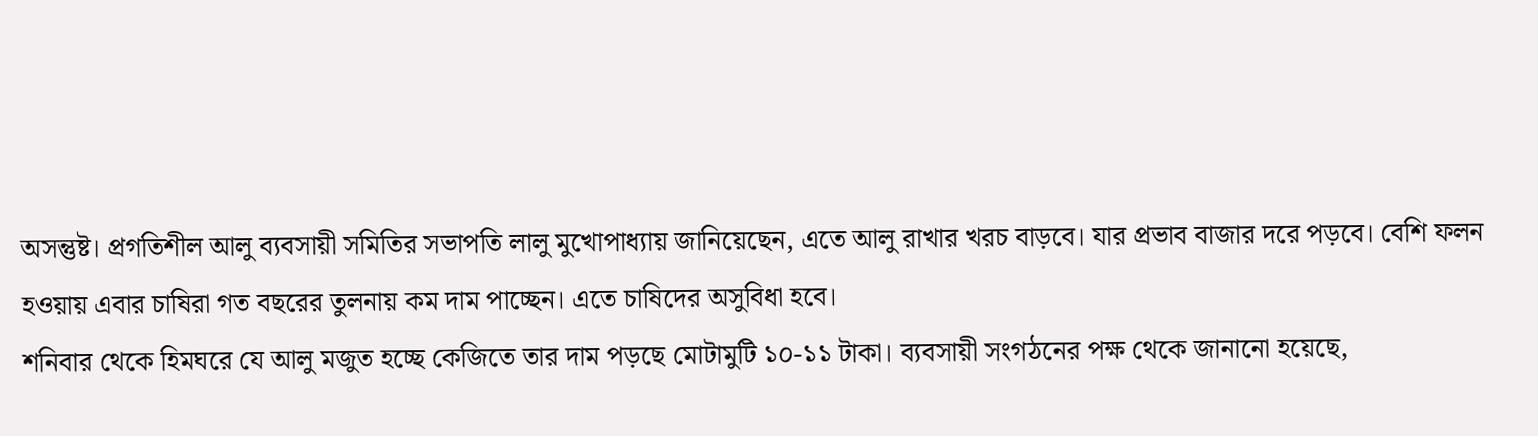অসন্তুষ্ট। প্রগতিশীল আলু ব্যবসায়ী সমিতির সভাপতি লালু মুখোপাধ্যায় জানিয়েছেন, এতে আলু রাখার খরচ বাড়বে। যার প্রভাব বাজার দরে পড়বে। বেশি ফলন হওয়ায় এবার চাষিরা গত বছরের তুলনায় কম দাম পাচ্ছেন। এতে চাষিদের অসুবিধা হবে।
শনিবার থেকে হিমঘরে যে আলু মজুত হচ্ছে কেজিতে তার দাম পড়ছে মোটামুটি ১০-১১ টাকা। ব্যবসায়ী সংগঠনের পক্ষ থেকে জানানো হয়েছে,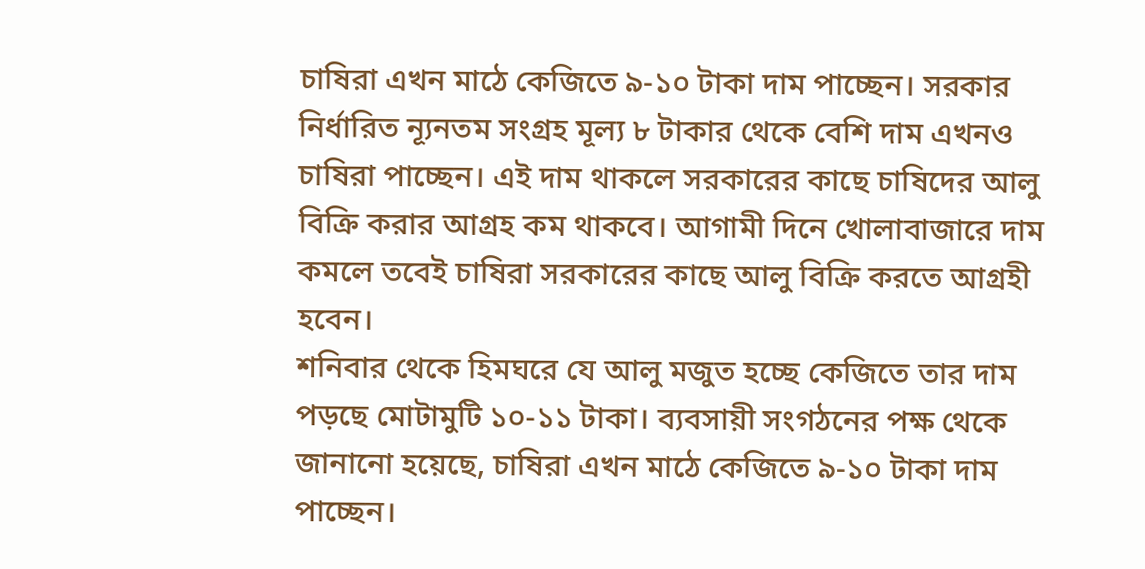চাষিরা এখন মাঠে কেজিতে ৯-১০ টাকা দাম পাচ্ছেন। সরকার নির্ধারিত ন্যূনতম সংগ্রহ মূল্য ৮ টাকার থেকে বেশি দাম এখনও চাষিরা পাচ্ছেন। এই দাম থাকলে সরকারের কাছে চাষিদের আলু বিক্রি করার আগ্রহ কম থাকবে। আগামী দিনে খোলাবাজারে দাম কমলে তবেই চাষিরা সরকারের কাছে আলু বিক্রি করতে আগ্রহী হবেন।
শনিবার থেকে হিমঘরে যে আলু মজুত হচ্ছে কেজিতে তার দাম পড়ছে মোটামুটি ১০-১১ টাকা। ব্যবসায়ী সংগঠনের পক্ষ থেকে জানানো হয়েছে, চাষিরা এখন মাঠে কেজিতে ৯-১০ টাকা দাম পাচ্ছেন।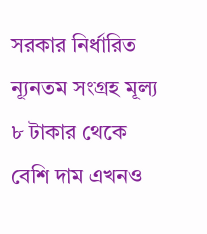সরকার নির্ধারিত ন্যূনতম সংগ্রহ মূল্য ৮ টাকার থেকে বেশি দাম এখনও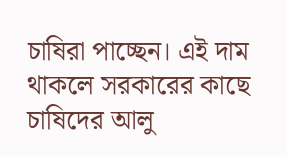চাষিরা পাচ্ছেন। এই দাম থাকলে সরকারের কাছে চাষিদের আলু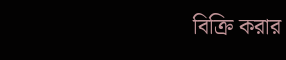বিক্রি করার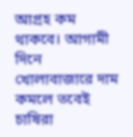আগ্রহ কম থাকবে। আগামী দিনে খোলাবাজারে দাম কমলে তবেই চাষিরা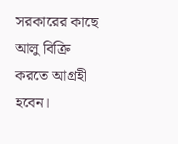সরকারের কাছে আলু বিক্রি করতে আগ্রহী হবেন।